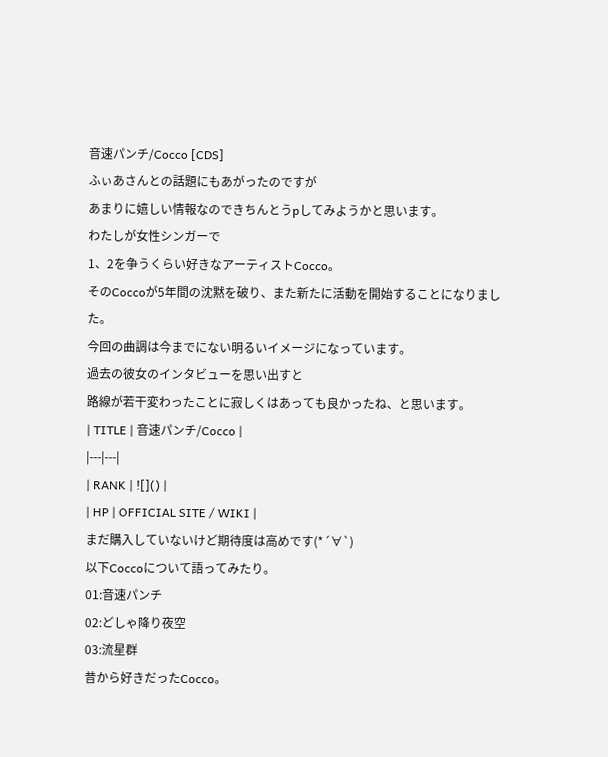音速パンチ/Cocco [CDS]
ふぃあさんとの話題にもあがったのですが
あまりに嬉しい情報なのできちんとうpしてみようかと思います。
わたしが女性シンガーで
1、2を争うくらい好きなアーティストCocco。
そのCoccoが5年間の沈黙を破り、また新たに活動を開始することになりました。
今回の曲調は今までにない明るいイメージになっています。
過去の彼女のインタビューを思い出すと
路線が若干変わったことに寂しくはあっても良かったね、と思います。
| TITLE | 音速パンチ/Cocco |
|---|---|
| RANK | ![]() |
| HP | OFFICIAL SITE / WIKI |
まだ購入していないけど期待度は高めです(*´∀`)
以下Coccoについて語ってみたり。
01:音速パンチ
02:どしゃ降り夜空
03:流星群
昔から好きだったCocco。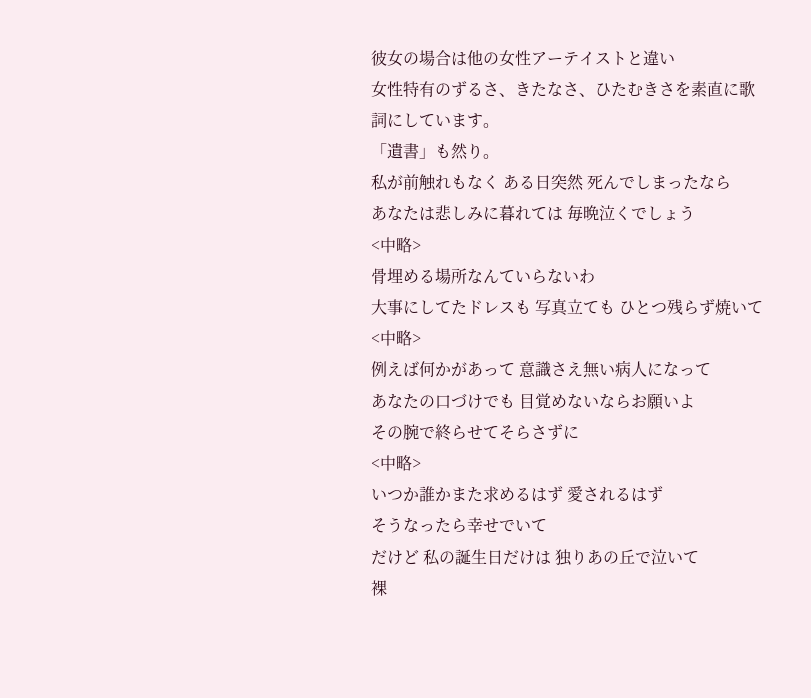彼女の場合は他の女性アーテイストと違い
女性特有のずるさ、きたなさ、ひたむきさを素直に歌詞にしています。
「遺書」も然り。
私が前触れもなく ある日突然 死んでしまったなら
あなたは悲しみに暮れては 毎晩泣くでしょう
<中略>
骨埋める場所なんていらないわ
大事にしてたドレスも 写真立ても ひとつ残らず焼いて
<中略>
例えば何かがあって 意識さえ無い病人になって
あなたの口づけでも 目覚めないならお願いよ
その腕で終らせてそらさずに
<中略>
いつか誰かまた求めるはず 愛されるはず
そうなったら幸せでいて
だけど 私の誕生日だけは 独りあの丘で泣いて
裸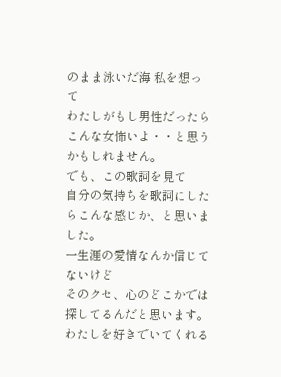のまま泳いだ海 私を想って
わたしがもし男性だったら
こんな女怖いよ・・と思うかもしれません。
でも、この歌詞を見て
自分の気持ちを歌詞にしたらこんな感じか、と思いました。
一生涯の愛情なんか信じてないけど
そのクセ、心のどこかでは探してるんだと思います。
わたしを好きでいてくれる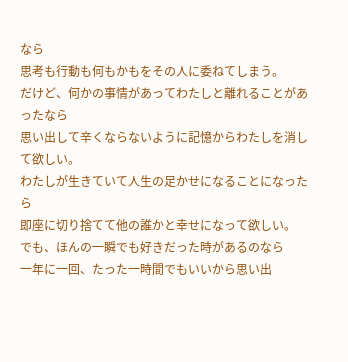なら
思考も行動も何もかもをその人に委ねてしまう。
だけど、何かの事情があってわたしと離れることがあったなら
思い出して辛くならないように記憶からわたしを消して欲しい。
わたしが生きていて人生の足かせになることになったら
即座に切り捨てて他の誰かと幸せになって欲しい。
でも、ほんの一瞬でも好きだった時があるのなら
一年に一回、たった一時間でもいいから思い出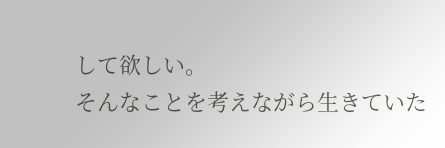して欲しい。
そんなことを考えながら生きていた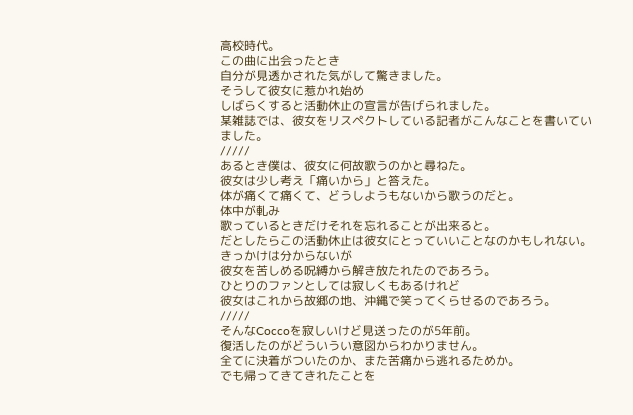高校時代。
この曲に出会ったとき
自分が見透かされた気がして驚きました。
そうして彼女に惹かれ始め
しばらくすると活動休止の宣言が告げられました。
某雑誌では、彼女をリスペクトしている記者がこんなことを書いていました。
/////
あるとき僕は、彼女に何故歌うのかと尋ねた。
彼女は少し考え「痛いから」と答えた。
体が痛くて痛くて、どうしようもないから歌うのだと。
体中が軋み
歌っているときだけそれを忘れることが出来ると。
だとしたらこの活動休止は彼女にとっていいことなのかもしれない。
きっかけは分からないが
彼女を苦しめる呪縛から解き放たれたのであろう。
ひとりのファンとしては寂しくもあるけれど
彼女はこれから故郷の地、沖縄で笑ってくらせるのであろう。
/////
そんなCoccoを寂しいけど見送ったのが5年前。
復活したのがどういうい意図からわかりません。
全てに決着がついたのか、また苦痛から逃れるためか。
でも帰ってきてきれたことを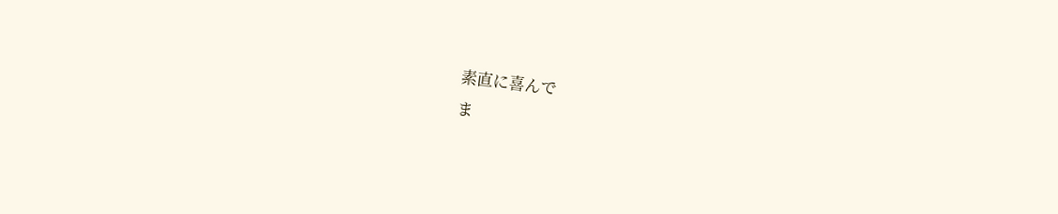素直に喜んで
ま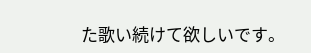た歌い続けて欲しいです。